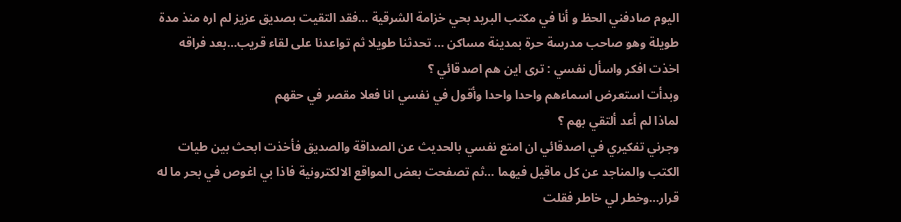اليوم صادفني الحظ و أنا في مكتب البريد بحي خزامة الشرقية …فقد التقيت بصديق عزيز لم اره منذ مدة طويلة وهو صاحب مدرسة حرة بمدينة مساكن … تحدثنا طويلا ثم تواعدنا على لقاء قريب…بعد فراقه اخذت افكر واسأل نفسي : ترى اين هم اصدقائي ؟
وبدأت استعرض اسماءهم واحدا واحدا وأقول في نفسي انا فعلا مقصر في حقهم
لماذا لم أعد ألتقي بهم ؟
وجرني تفكيري في اصدقائي ان امتع نفسي بالحديث عن الصداقة والصديق فأخذت ابحث بين طيات الكتب والمناجد عن كل ماقيل فيهما …ثم تصفحت بعض المواقع الالكترونية فاذا بي اغوص في بحر ما له قرار…وخطر لي خاطر فقلت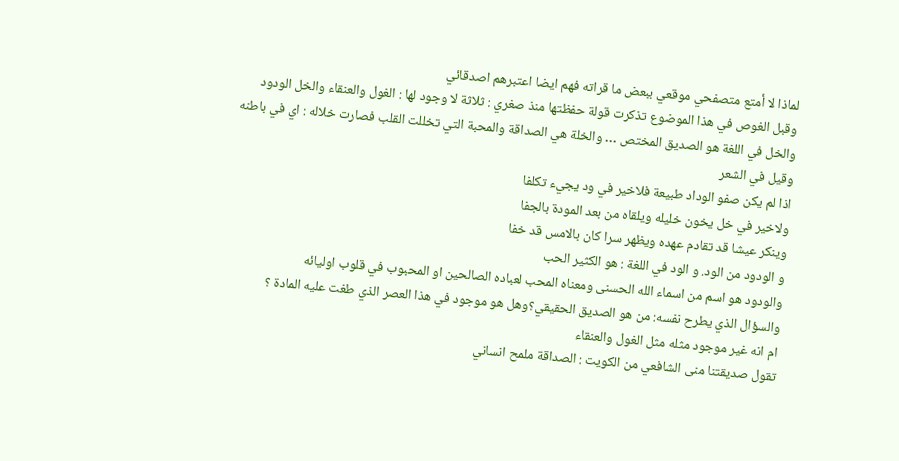لماذا لا أمتع متصفحي موقعي ببعض ما قراته فهم ايضا اعتبرهم اصدقائي
وقبل الغوص في هذا الموضوع تذكرت قولة حفظتها منذ صغري : ثلاثة لا وجود لها : الغول والعنقاء والخل الودود
والخل في اللغة هو الصديق المختص … والخلة هي الصداقة والمحبة التي تخللت القلب فصارت خلاله : اي في باطنه
وقيل في الشعر
اذا لم يكن صفو الوداد طبيعة فلاخير في ود يجيء تكلفا
ولاخير في خل يخون خليله ويلقاه من بعد المودة بالجفا
وينكر عيشا قد تقادم عهده ويظهر سرا كان بالامس قد خفا
و الودود من الود. و الود في اللغة : هو الكثير الحب
والودود هو اسم من اسماء الله الحسنى ومعناه المحب لعباده الصالحين او المحبوب في قلوب اوليائه
والسؤال الذي يطرح نفسه: من هو الصديق الحقيقي؟وهل هو موجود في هذا العصر الذي طغت عليه المادة ؟
ام انه غير موجود مثله مثل الغول والعنقاء
تقول صديقتنا منى الشافعي من الكويت : الصداقة ملمح انساني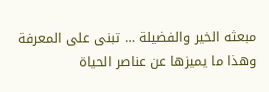مبعثه الخير والفضيلة … تبنى على المعرفة وهذا ما يميزها عن عناصر الحياة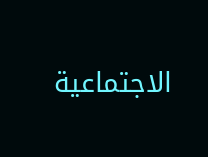الاجتماعية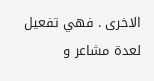الاخرى . فهي تفعيل لعدة مشاعر و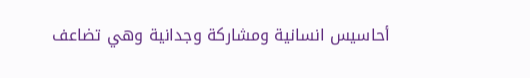أحاسيس انسانية ومشاركة وجدانية وهي تضاعف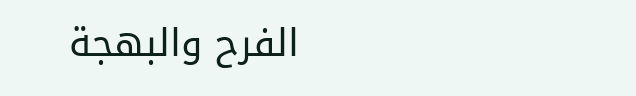الفرح والبهجة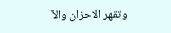وتقهر الاحزان والآ